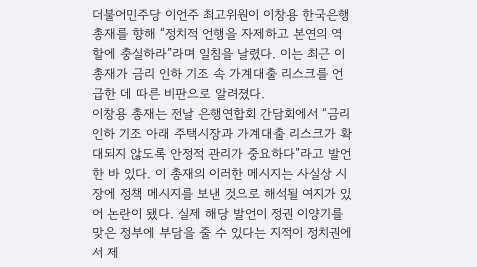더불어민주당 이언주 최고위원이 이창용 한국은행 총재를 향해 “정치적 언행을 자제하고 본연의 역할에 충실하라”라며 일침을 날렸다. 이는 최근 이 총재가 금리 인하 기조 속 가계대출 리스크를 언급한 데 따른 비판으로 알려졌다.
이창용 총재는 전날 은행연합회 간담회에서 “금리 인하 기조 아래 주택시장과 가계대출 리스크가 확대되지 않도록 안정적 관리가 중요하다”라고 발언한 바 있다. 이 총재의 이러한 메시지는 사실상 시장에 정책 메시지를 보낸 것으로 해석될 여지가 있어 논란이 됐다. 실제 해당 발언이 정권 이양기를 맞은 정부에 부담을 줄 수 있다는 지적이 정치권에서 제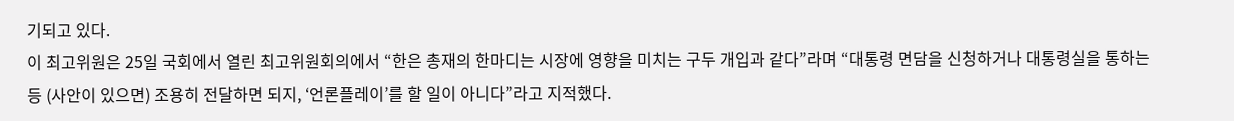기되고 있다.
이 최고위원은 25일 국회에서 열린 최고위원회의에서 “한은 총재의 한마디는 시장에 영향을 미치는 구두 개입과 같다”라며 “대통령 면담을 신청하거나 대통령실을 통하는 등 (사안이 있으면) 조용히 전달하면 되지, ‘언론플레이’를 할 일이 아니다”라고 지적했다.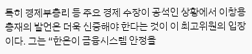특히 경제부총리 등 주요 경제 수장이 공석인 상황에서 이창용 총재의 발언은 더욱 신중해야 한다는 것이 이 최고위원의 입장이다. 그는 “한은이 금융시스템 안정을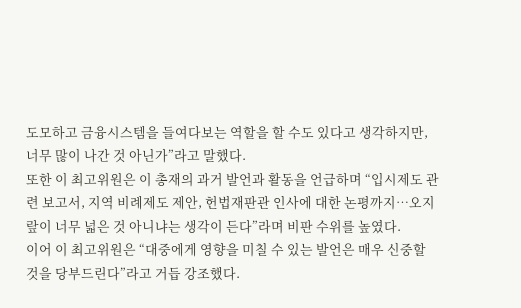도모하고 금융시스템을 들여다보는 역할을 할 수도 있다고 생각하지만, 너무 많이 나간 것 아닌가”라고 말했다.
또한 이 최고위원은 이 총재의 과거 발언과 활동을 언급하며 “입시제도 관련 보고서, 지역 비례제도 제안, 헌법재판관 인사에 대한 논평까지…오지랖이 너무 넓은 것 아니냐는 생각이 든다”라며 비판 수위를 높였다.
이어 이 최고위원은 “대중에게 영향을 미칠 수 있는 발언은 매우 신중할 것을 당부드린다”라고 거듭 강조했다.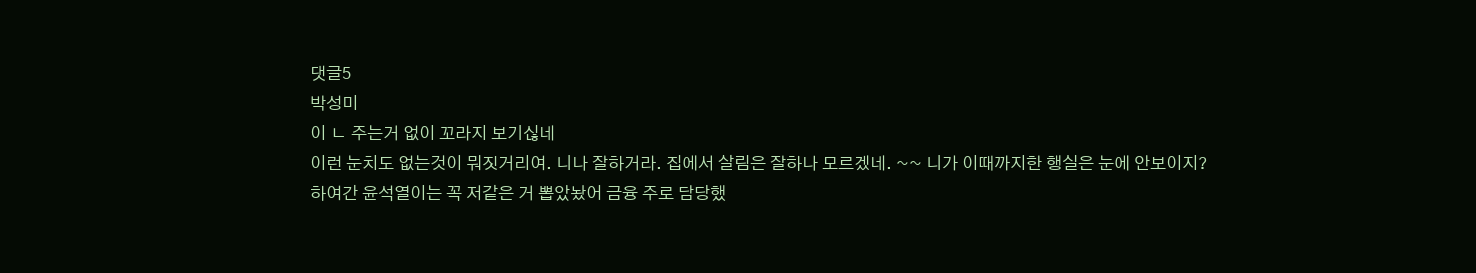댓글5
박성미
이 ㄴ 주는거 없이 꼬라지 보기싢네
이런 눈치도 없는것이 뭐짓거리여. 니나 잘하거라. 집에서 살림은 잘하나 모르겠네. ~~ 니가 이때까지한 행실은 눈에 안보이지?
하여간 윤석열이는 꼭 저같은 거 뽑았놨어 금융 주로 담당했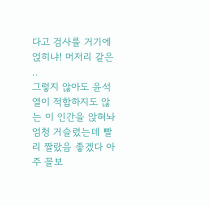다고 검사를 거기에 얹히냐! 머저리 같은 ..
그렇지 않아도 윤석열이 적합하지도 않는 이 인간을 앉혀놔 엄청 거슬렸는데 빨리 짤랐음 좋겠다 아주 꼴보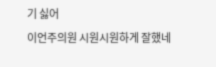기 싫어
이언주의원 시원시원하게 잘했네